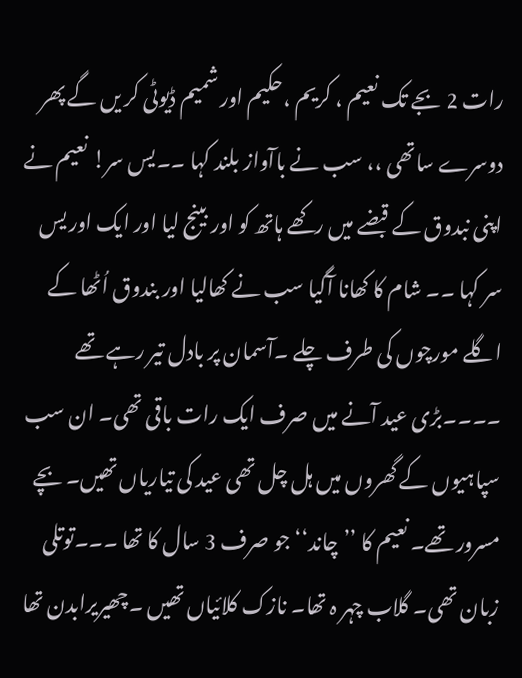رات 2 بجے تک نعیم ، کریم ،حکیم اور شمیم ڈیوٹی کر یں گے پھر دوسرے ساتھی ،، سب نے باآواز بلند کہا ۔۔یس سر! نعیم نے اپنی نبدوق کے قبضے میں رکھے ہاتھ کو اور بینج لیا اور ایک اور یس سر کہا ۔۔ شام کا کھانا آگیا سب نے کھالیا اور بندوق اُٹھا کے اگلے مورچوں کی طرف چلے ۔آسمان پر بادل تیر رہے تھے ۔۔۔۔بڑی عید آنے میں صرف ایک رات باقی تھی۔ ان سب سپاہیوں کے گھروں میں ہل چل تھی عید کی تیاریاں تھیں۔ بچے مسرور تھے۔ نعیم کا ’’چاند‘‘جو صرف 3 سال کا تھا ۔۔۔توتلی زبان تھی۔ گلاب چہر ہ تھا۔ نازک کلائیاں تھیں ۔چھیریرابدن تھا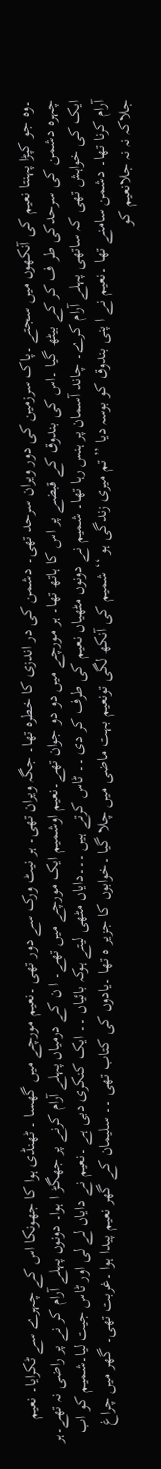۔وہ جو کپڑا پہنتا نعیم کی آنکھوں میں سجتے ۔پاک سرزمین کی دور ویران سرحد تھی۔ دشمن کی در اندزی کا خطرہ تھا۔ جگہ ویران تھی۔ ہر نیٹ ورک سے دور تھی ۔نعیم مورچے میں گھسا ۔ ٹھنڈی ہوا کا جھونکا اس کے چہرے سے ٹکرایا۔ نعیم چہرہ دشمن کی سرحدکی طر ف کر کے بیٹھ گیا ۔اس کی بندوق کے قبضے پر اس کا ہاتھ تھا۔ ہر مورچے میں دو دو جوان تھے۔نعیم اوشمیم ایک مورچے میں تھے۔ ا ن کے درمیاں پہلے آرام کرنے پر جھگڑ ا ہوا۔ دونوں پہلے آرام کر نے پر راضی نہ تھے۔ہر ایک کی خواہش تھی کہ ساتھی پہلے آرام کرے۔ چاند آسمان پر ہنس رہا تھا۔ شمیم نے دونوں مٹھیاں نعیم کی طرف کر دی ۔۔ ٹاس کرتے ہیں ۔۔۔دایاں مٹھی لیتے ہوکہ بائیاں ۔۔ ایک کنکری دبی ہے ۔نعیم نے دایاں لے لی اور ٹاس جیت لیا۔شمیم کو اب آرام کرنا تھا۔ دشمن سامنے تھا ۔نعیم نے ا پنی بندوق کو بوسہ دیا ’’ تم میری زندگی ہو ‘‘ شمیم کی آنکھ لگی تونعیم بہت ماضی میں چلا گیا ۔خوابوں کا جزیر ہ تھا ۔یادوں کی کتاب تھی ۔۔ سلیمان کے گھر نعیم پیدا ہوا ۔غربت تھی۔ گھر میں چراغ جلاکہ نہ نہ جلانعیم کو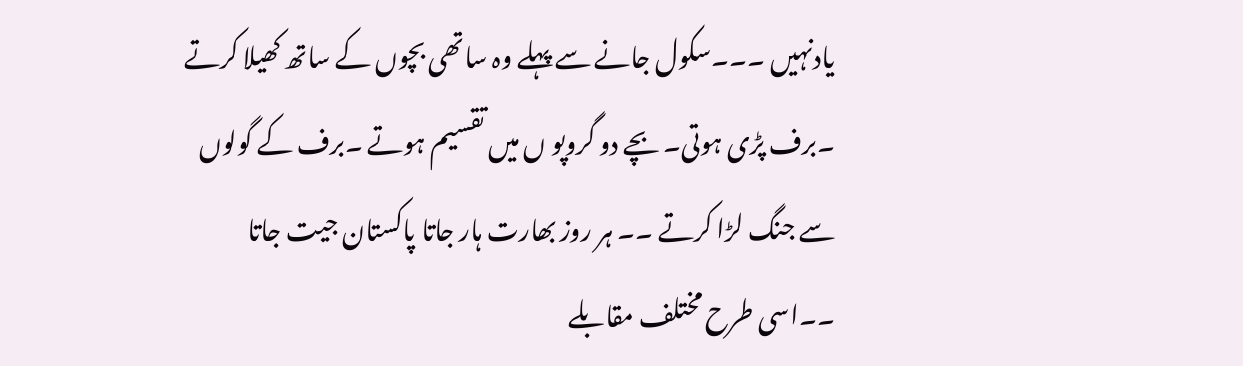یادنہیں ۔۔۔سکول جانے سے پہلے وہ ساتھی بچوں کے ساتھ کھیلا کرتے ۔برف پڑی ہوتی۔ بچے دو گروپو ں میں تقسیم ہوتے ۔برف کے گولوں سے جنگ لڑا کرتے ۔۔ ہر روز بھارت ہار جاتا پاکستان جیت جاتا ۔۔اسی طرح مختلف مقابلے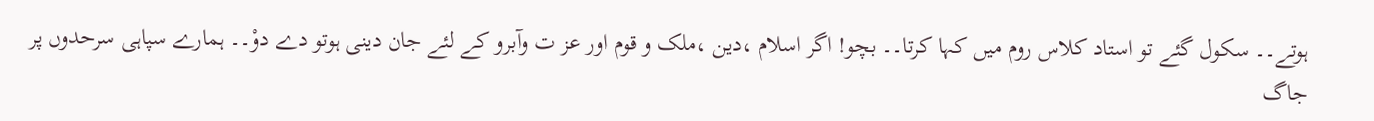ہوتے۔۔ سکول گئے تو استاد کلاس روم میں کہا کرتا۔۔ بچو! اگر اسلام ،دین ،ملک و قوم اور عز ت وآبرو کے لئے جان دینی ہوتو دے دوْ۔۔ ہمارے سپاہی سرحدوں پر جاگ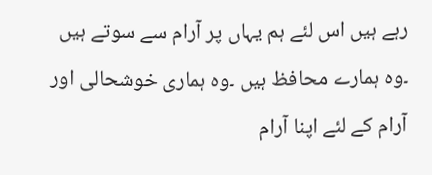رہے ہیں اس لئے ہم یہاں پر آرام سے سوتے ہیں ۔وہ ہمارے محافظ ہیں ۔وہ ہماری خوشحالی اور آرام کے لئے اپنا آرام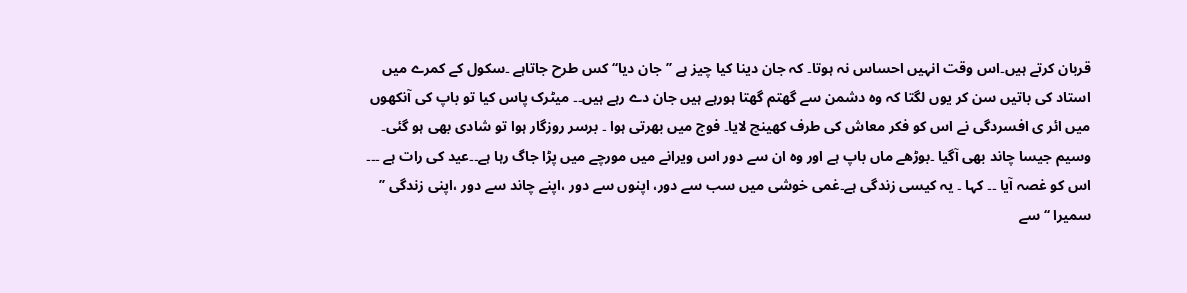قربان کرتے ہیں۔اس وقت انہیں احساس نہ ہوتا۔ کہ جان دینا کیا چیز ہے ’’جان دیا‘‘ کس طرح جاتاہے ۔سکول کے کمرے میں استاد کی باتیں سن کر یوں لگتا کہ وہ دشمن سے گھتم گھتا ہورہے ہیں جان دے رہے ہیں۔۔ میٹرک پاس کیا تو باپ کی آنکھوں میں ائر ی افسردگی نے اس کو فکر معاش کی طرف کھینچ لایا۔ فوج میں بھرتی ہوا ۔ برسر روزگار ہوا تو شادی بھی ہو گئی۔ وسیم جیسا چاند بھی آگیا ۔بوڑھے ماں باپ ہے اور وہ ان سے دور اس ویرانے میں مورچے میں پڑا جاگ رہا ہے۔۔عید کی رات ہے ۔۔۔ اس کو غصہ آیا ۔۔ کہا ۔ یہ کیسی زندگی ہے۔غمی خوشی میں سب سے دور، اپنوں سے دور ،اپنے چاند سے دور ،اپنی زندگی ’’ سمیرا ‘‘ سے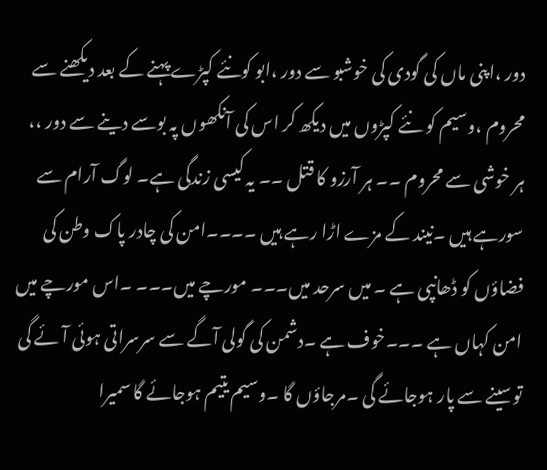دور ،اپنی ماں کی گودی کی خوشبو سے دور ،ابو کونئے کپڑے پہنے کے بعد دیکھنے سے محروم ،وسیم کو نئے کپڑوں میں دیکھ کر اس کی آنکھوں پہ بوسے دینے سے دور ،، ہر خوشی سے محروم ۔۔ ہر آرزو کا قتل ۔۔ یہ کیسی زندگی ہے۔ لوگ آرام سے سورہے ہیں ۔نیند کے مزے اڑا رہے ہیں ۔۔۔۔امن کی چادر پاک وطن کی فضاؤں کو ڈھانپی ہے ۔ میں سرحد میں۔۔۔ مورچے میں۔۔۔ ۔اس مورچے میں امن کہاں ہے ۔۔۔خوف ہے ۔دشمن کی گولی آگے سے سرسراتی ہوئی آئے گی توسینے سے پار ہوجائے گی ۔مرجاؤں گا ۔وسیم یتیم ہوجائے گا سمیرا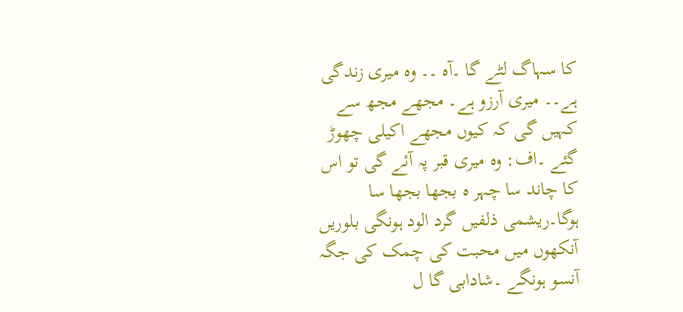کا سہاگ لٹے گا ۔آہ ۔۔ وہ میری زندگی ہے۔۔ میری آرزو ہے۔ مجھے مجھ سے کہیں گی کہ کیوں مجھے اکیلی چھوڑ گئے ۔اف: وہ میری قبر پہ آئے گی تو اس کا چاند سا چہر ہ بجھا بجھا سا ہوگا۔ریشمی ذلفیں گرد الود ہونگی بلوریں آنکھوں میں محبت کی چمک کی جگہ آنسو ہونگے ۔شادابی گا ل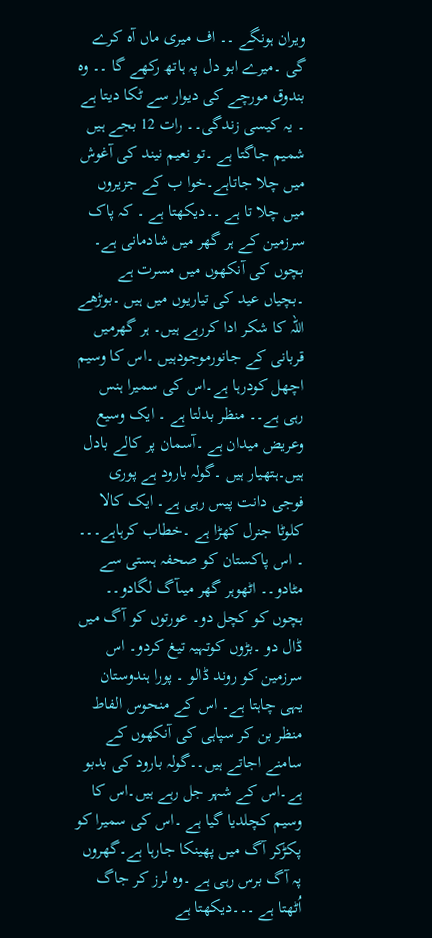ویران ہونگے ۔۔ اف میری ماں آہ کرے گی ۔میرے ابو دل پہ ہاتھ رکھے گا ۔۔ وہ بندوق مورچے کی دیوار سے ٹکا دیتا ہے ۔ یہ کیسی زندگی۔۔ رات 12 بجے ہیں شمیم جاگتا ہے ۔تو نعیم نیند کی آغوش میں چلا جاتاہے۔خوا ب کے جزیروں میں چلا تا ہے ۔۔دیکھتا ہے ۔ کہ پاک سرزمین کے ہر گھر میں شادمانی ہے۔ بچوں کی آنکھوں میں مسرت ہے ۔بچیاں عید کی تیاریوں میں ہیں ۔بوڑھے اللہ کا شکر ادا کررہے ہیں۔ ہر گھرمیں قربانی کے جانورموجودہیں ۔اس کا وسیم اچھل کودرہا ہے۔اس کی سمیرا ہنس رہی ہے۔۔ منظر بدلتا ہے ۔ ایک وسیع وعریض میدان ہے ۔آسمان پر کالے بادل ہیں۔ہتھیار ہیں ۔گولہ بارود ہے پوری فوجی دانت پیس رہی ہے۔ ایک کالا کلوٹا جنرل کھڑا ہے ۔خطاب کرہاہے۔۔۔ ۔ اس پاکستان کو صحفہ ہستی سے مٹادو۔۔ اٹھوہر گھر میںآگ لگادو۔۔ بچوں کو کچل دو۔ عورتوں کو آگ میں ڈال دو ۔بڑوں کوتہیہ تیغ کردو۔ اس سرزمین کو روند ڈالو ۔ پورا ہندوستان یہی چاہتا ہے۔ اس کے منحوس الفاط منظر بن کر سپاہی کی آنکھوں کے سامنے اجاتے ہیں۔۔گولہ بارود کی بدبو ہے۔اس کے شہر جل رہے ہیں۔اس کا وسیم کچلدیا گیا ہے ۔اس کی سمیرا کو پکڑکر آگ میں پھینکا جارہا ہے۔گھروں پہ آگ برس رہی ہے ۔وہ لرز کر جاگ اُٹھتا ہے ۔۔۔دیکھتا ہے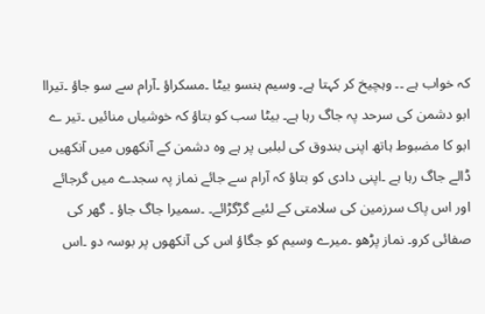کہ خواب ہے ۔۔ وہچیخ کر کہتا ہے۔ وسیم ہنسو بیٹا ۔مسکراؤ ۔آرام سے سو جاؤ ۔تیراا ابو دشمن کی سرحد پہ جاگ رہا ہے۔ بیٹا سب کو بتاؤ کہ خوشیاں منائیں ۔تیر ے ابو کا مضبوط ہاتھ اپنی بندوق کی لبلبی پر ہے وہ دشمن کے آنکھوں میں آنکھیں ڈالے جاگ رہا ہے ۔اپنی دادی کو بتاؤ کہ آرام سے جائے نماز پہ سجدے میں گرجائے اور اس پاک سرزمین کی سلامتی کے لئیے گڑگڑائے۔ ۔سمیرا جاگ جاؤ ۔ گھر کی صفائی کرو۔ نماز پڑھو ۔میرے وسیم کو جگاؤ اس کی آنکھوں پر بوسہ دو ۔اس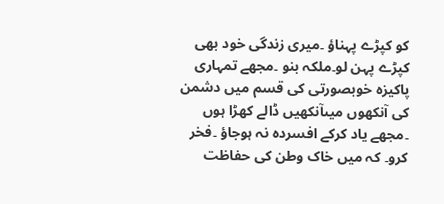کو کپڑے پہناؤ ۔میری زندگی خود بھی کپڑے پہن لو۔ملکہ بنو ۔مجھے تمہاری پاکیزہ خوبصورتی کی قسم میں دشمن کی آنکھوں میںآنکھیں ڈالے کھڑا ہوں ۔مجھے یاد کرکے افسردہ نہ ہوجاؤ ۔فخر کرو۔ کہ میں خاک وطن کی حفاظت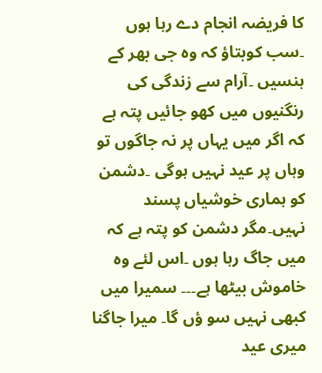کا فریضہ انجام دے رہا ہوں ۔سب کوبتاؤ کہ وہ جی بھر کے ہنسیں ۔آرام سے زندگی کی رنگنیوں میں کھو جائیں پتہ ہے کہ اگر میں یہاں پر نہ جاگوں تو وہاں پر عید نہیں ہوگی ۔دشمن کو ہماری خوشیاں پسند نہیں۔مگر دشمن کو پتہ ہے کہ میں جاگ رہا ہوں ۔اس لئے وہ خاموش بیٹھا ہے۔۔۔ سمیرا میں کبھی نہیں سو ؤں گا۔ میرا جاگنا میری عید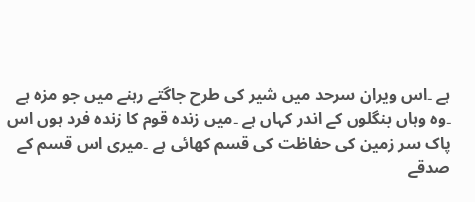ہے ۔اس ویران سرحد میں شیر کی طرح جاگتے رہنے میں جو مزہ ہے ۔وہ وہاں بنگلوں کے اندر کہاں ہے ۔میں زندہ قوم کا زندہ فرد ہوں اس پاک سر زمین کی حفاظت کی قسم کھائی ہے ۔میری اس قسم کے صدقے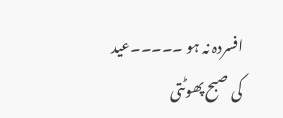افسردہ نہ ہو ۔۔۔۔۔عید کی صبح پھوٹتی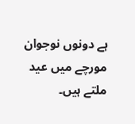ہے دونوں نوجوان مورچے میں عید ملتے ہیں۔